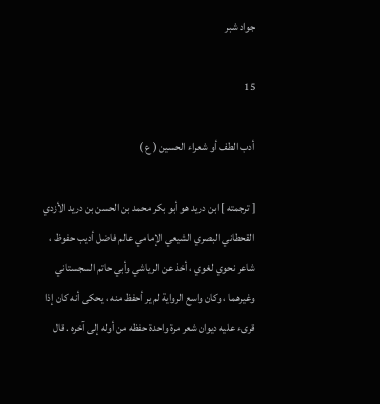جواد شبر

15

أدب الطف أو شعراء الحسين ( ع )

[ ترجمته ] ابن دريد هو أبو بكر محمد بن الحسن بن دريد الأزدي القحطاني البصري الشيعي الإمامي عالم فاضل أديب حفوظ ، شاعر نحوي لغوي ، أخذ عن الرياشي وأبي حاتم السجستاني وغيرهما ، وكان واسع الرواية لم ير أحفظ منه ، يحكى أنه كان إذا قرىء عليه ديوان شعر مرة واحدة حفظه من أوله إلى آخره . قال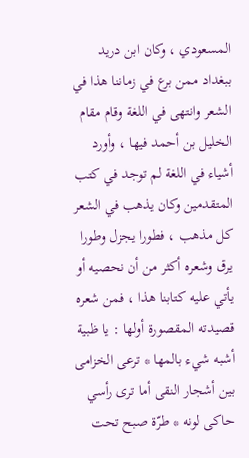المسعودي ، وكان ابن دريد ببغداد ممن برع في زماننا هذا في الشعر وانتهى في اللغة وقام مقام الخليل بن أحمد فيها ، وأورد أشياء في اللغة لم توجد في كتب المتقدمين وكان يذهب في الشعر كل مذهب ، فطورا يجزل وطورا يرق وشعره أكثر من أن نحصيه أو يأتي عليه كتابنا هذا ، فمن شعره قصيدته المقصورة أولها : يا ظبية أشبه شيء بالمها * ترعى الخزامى بين أشجار النقى أما ترى رأسي حاكى لونه * طرّة صبح تحت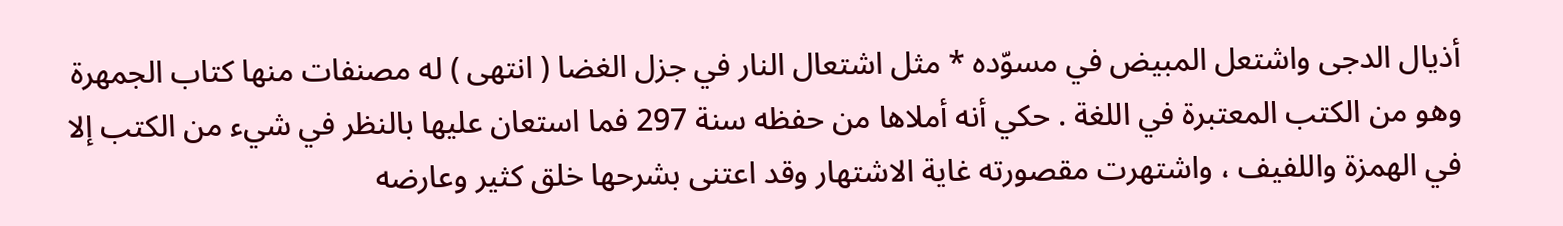أذيال الدجى واشتعل المبيض في مسوّده * مثل اشتعال النار في جزل الغضا ( انتهى ) له مصنفات منها كتاب الجمهرة وهو من الكتب المعتبرة في اللغة . حكي أنه أملاها من حفظه سنة 297 فما استعان عليها بالنظر في شيء من الكتب إلا في الهمزة واللفيف ، واشتهرت مقصورته غاية الاشتهار وقد اعتنى بشرحها خلق كثير وعارضه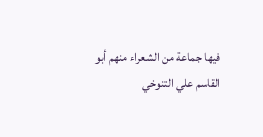فيها جماعة من الشعراء منهم أبو القاسم علي التنوخي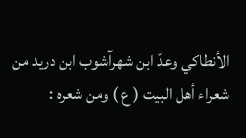الأنطاكي وعدّ ابن شهرآشوب ابن دريد من شعراء أهل البيت ( ع ) ومن شعره :